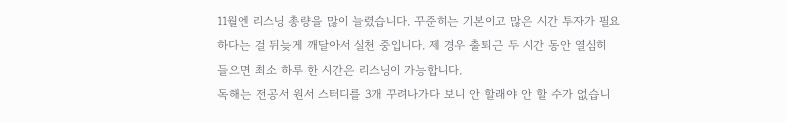11월엔 리스닝 총량을 많이 늘렸습니다. 꾸준히는 기본이고 많은 시간 투자가 필요하다는 걸 뒤늦게 깨달아서 실천 중입니다. 제 경우 출퇴근 두 시간 동안 열심히 들으면 최소 하루 한 시간은 리스닝이 가능합니다.
독해는 전공서 원서 스터디를 3개 꾸려나가다 보니 안 할래야 안 할 수가 없습니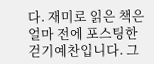다. 재미로 읽은 책은 얼마 전에 포스팅한 걷기예찬입니다. 그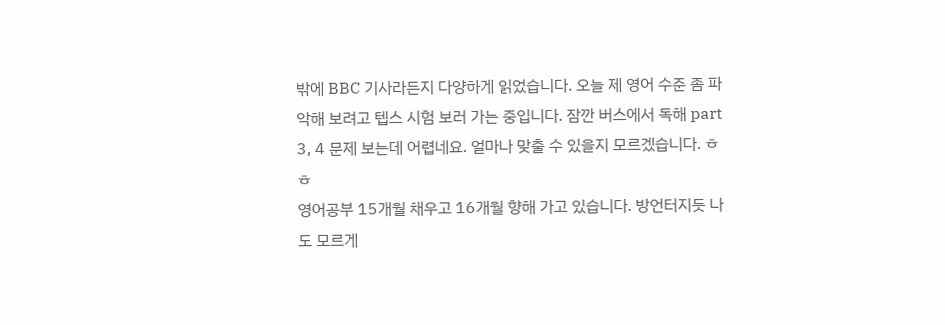밖에 BBC 기사라든지 다양하게 읽었습니다. 오늘 제 영어 수준 좀 파악해 보려고 텝스 시험 보러 가는 중입니다. 잠깐 버스에서 독해 part 3, 4 문제 보는데 어렵네요. 얼마나 맞출 수 있을지 모르겠습니다. ㅎㅎ
영어공부 15개월 채우고 16개월 향해 가고 있습니다. 방언터지듯 나도 모르게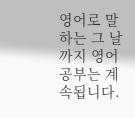영어로 말하는 그 날까지 영어 공부는 계속됩니다.